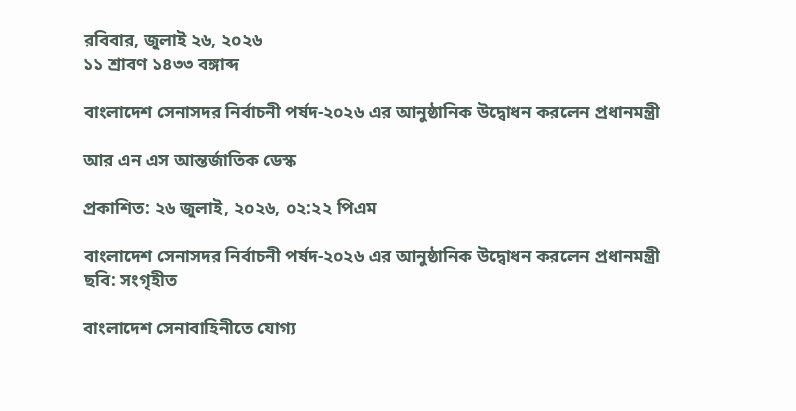রবিবার, জুলাই ২৬, ২০২৬
১১ শ্রাবণ ১৪৩৩ বঙ্গাব্দ

বাংলাদেশ সেনাসদর নির্বাচনী পর্ষদ-২০২৬ এর আনুষ্ঠানিক উদ্বোধন করলেন প্রধানমন্ত্রী

আর এন এস আন্তর্জাতিক ডেস্ক

প্রকাশিত: ২৬ জুলাই, ২০২৬, ০২:২২ পিএম

বাংলাদেশ সেনাসদর নির্বাচনী পর্ষদ-২০২৬ এর আনুষ্ঠানিক উদ্বোধন করলেন প্রধানমন্ত্রী
ছবি: সংগৃহীত

বাংলাদেশ সেনাবাহিনীতে যোগ্য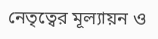নেতৃত্বের মূল্যায়ন ও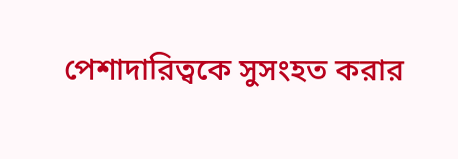পেশাদারিত্বকে সুসংহত করার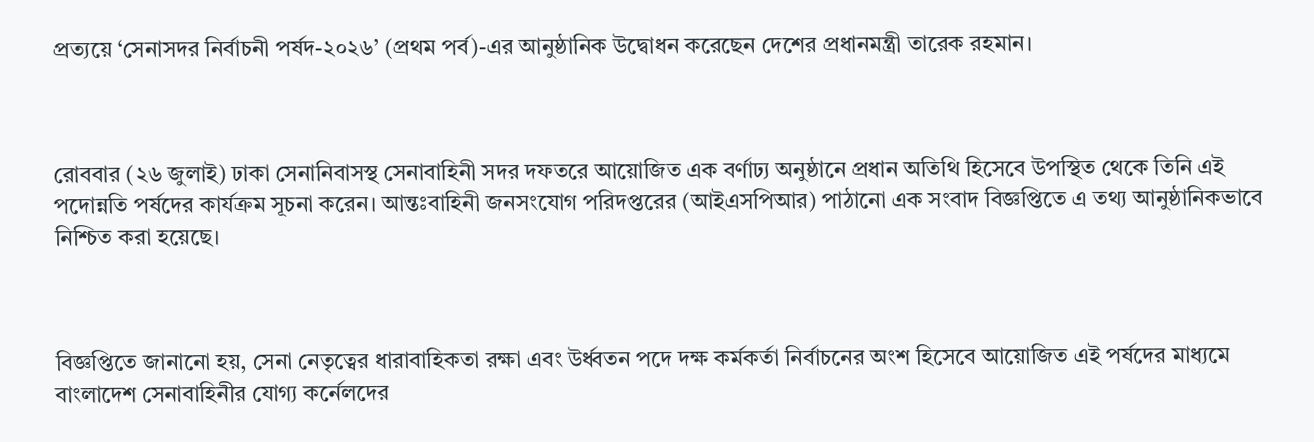প্রত্যয়ে ‘সেনাসদর নির্বাচনী পর্ষদ-২০২৬’ (প্রথম পর্ব)-এর আনুষ্ঠানিক উদ্বোধন করেছেন দেশের প্রধানমন্ত্রী তারেক রহমান।



রোববার (২৬ জুলাই) ঢাকা সেনানিবাসস্থ সেনাবাহিনী সদর দফতরে আয়োজিত এক বর্ণাঢ্য অনুষ্ঠানে প্রধান অতিথি হিসেবে উপস্থিত থেকে তিনি এই পদোন্নতি পর্ষদের কার্যক্রম সূচনা করেন। আন্তঃবাহিনী জনসংযোগ পরিদপ্তরের (আইএসপিআর) পাঠানো এক সংবাদ বিজ্ঞপ্তিতে এ তথ্য আনুষ্ঠানিকভাবে নিশ্চিত করা হয়েছে।



বিজ্ঞপ্তিতে জানানো হয়, সেনা নেতৃত্বের ধারাবাহিকতা রক্ষা এবং উর্ধ্বতন পদে দক্ষ কর্মকর্তা নির্বাচনের অংশ হিসেবে আয়োজিত এই পর্ষদের মাধ্যমে বাংলাদেশ সেনাবাহিনীর যোগ্য কর্নেলদের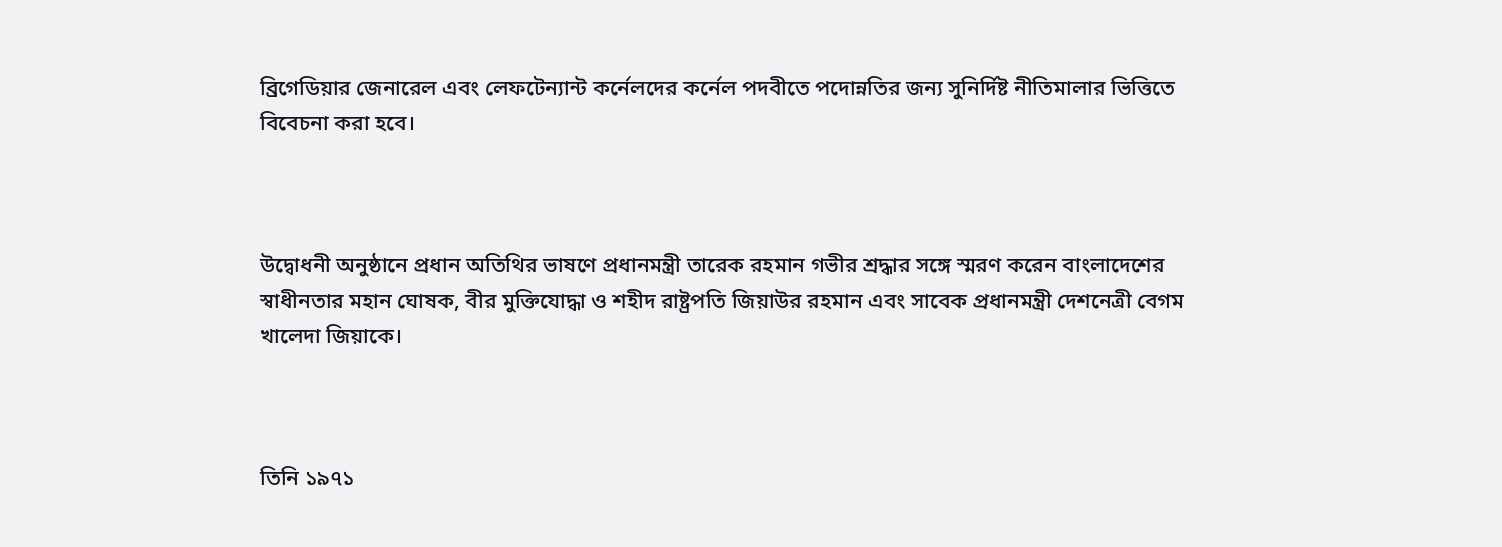ব্রিগেডিয়ার জেনারেল এবং লেফটেন্যান্ট কর্নেলদের কর্নেল পদবীতে পদোন্নতির জন্য সুনির্দিষ্ট নীতিমালার ভিত্তিতে বিবেচনা করা হবে।



উদ্বোধনী অনুষ্ঠানে প্রধান অতিথির ভাষণে প্রধানমন্ত্রী তারেক রহমান গভীর শ্রদ্ধার সঙ্গে স্মরণ করেন বাংলাদেশের স্বাধীনতার মহান ঘোষক, বীর মুক্তিযোদ্ধা ও শহীদ রাষ্ট্রপতি জিয়াউর রহমান এবং সাবেক প্রধানমন্ত্রী দেশনেত্রী বেগম খালেদা জিয়াকে।



তিনি ১৯৭১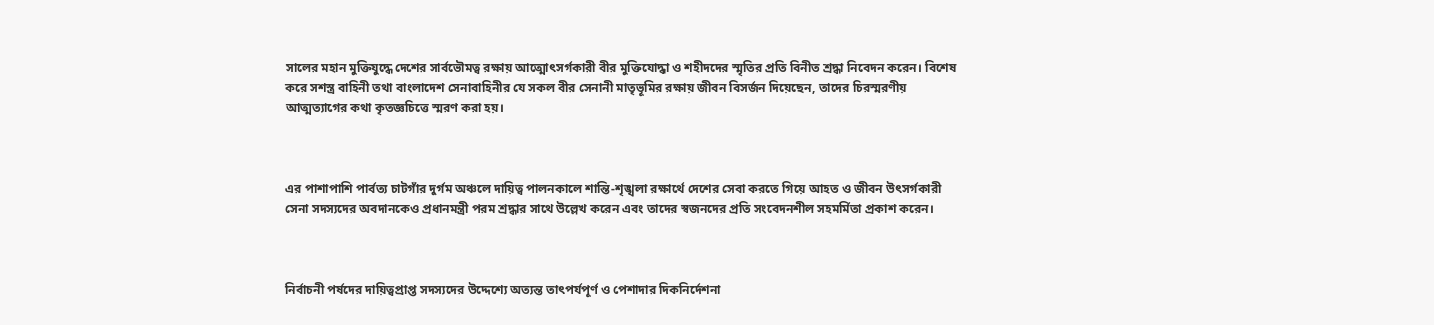সালের মহান মুক্তিযুদ্ধে দেশের সার্বভৌমত্ব রক্ষায় আত্মোৎসর্গকারী বীর মুক্তিযোদ্ধা ও শহীদদের স্মৃতির প্রতি বিনীত শ্রদ্ধা নিবেদন করেন। বিশেষ করে সশস্ত্র বাহিনী তথা বাংলাদেশ সেনাবাহিনীর যে সকল বীর সেনানী মাতৃভূমির রক্ষায় জীবন বিসর্জন দিয়েছেন, তাদের চিরস্মরণীয় আত্মত্যাগের কথা কৃতজ্ঞচিত্তে স্মরণ করা হয়।



এর পাশাপাশি পার্বত্য চাটগাঁর দুর্গম অঞ্চলে দায়িত্ব পালনকালে শান্তি-শৃঙ্খলা রক্ষার্থে দেশের সেবা করতে গিয়ে আহত ও জীবন উৎসর্গকারী সেনা সদস্যদের অবদানকেও প্রধানমন্ত্রী পরম শ্রদ্ধার সাথে উল্লেখ করেন এবং তাদের স্বজনদের প্রতি সংবেদনশীল সহমর্মিতা প্রকাশ করেন।



নির্বাচনী পর্ষদের দায়িত্বপ্রাপ্ত সদস্যদের উদ্দেশ্যে অত্যন্ত তাৎপর্যপূর্ণ ও পেশাদার দিকনির্দেশনা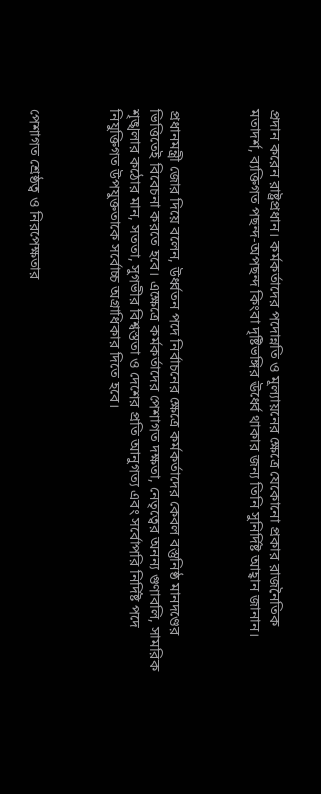প্রদান করেন রাষ্ট্রপ্রধান। কর্মকর্তাদের পদোন্নতি ও মূল্যায়নের ক্ষেত্রে যেকোনো প্রকার রাজনৈতিক মতাদর্শ, ব্যক্তিগত পছন্দ-অপছন্দ কিংবা দৃষ্টিভঙ্গির ঊর্ধ্বে থাকার জন্য তিনি সুনির্দিষ্ট আহ্বান জানান।



প্রধানমন্ত্রী জোর দিয়ে বলেন, উর্ধ্বতন পদে নির্বাচনের ক্ষেত্রে কর্মকর্তাদের কেবল বস্তুনিষ্ঠ মানদণ্ডের ভিত্তিতেই বিবেচনা করতে হবে। এক্ষেত্রে কর্মকর্তাদের পেশাগত দক্ষতা, নেতৃত্বের অনন্য গুণাবলি, সামরিক শৃঙ্খলার কঠোর মান, সততা, সুগভীর বিশ্বস্ততা ও দেশের প্রতি আনুগত্য এবং সর্বোপরি নির্দিষ্ট পদে নিযুক্তিগত উপযুক্ততাকে সর্বোচ্চ অগ্রাধিকার দিতে হবে।



পেশাগত শ্রেষ্ঠত্ব ও নিরপেক্ষতার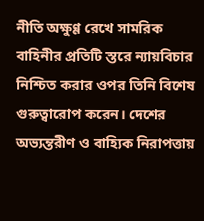নীতি অক্ষুণ্ণ রেখে সামরিক বাহিনীর প্রতিটি স্তরে ন্যায়বিচার নিশ্চিত করার ওপর তিনি বিশেষ গুরুত্বারোপ করেন। দেশের অভ্যন্তরীণ ও বাহ্যিক নিরাপত্তায়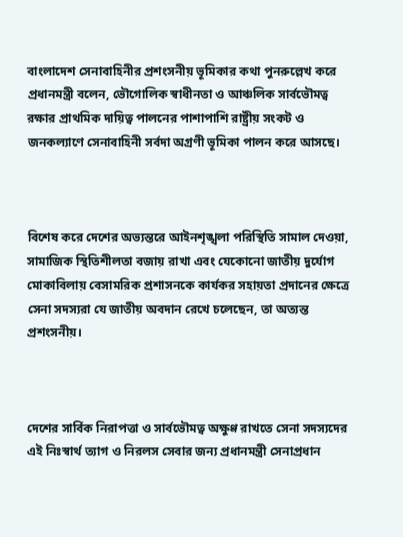বাংলাদেশ সেনাবাহিনীর প্রশংসনীয় ভূমিকার কথা পুনরুল্লেখ করে প্রধানমন্ত্রী বলেন, ভৌগোলিক স্বাধীনতা ও আঞ্চলিক সার্বভৌমত্ব রক্ষার প্রাথমিক দায়িত্ব পালনের পাশাপাশি রাষ্ট্রীয় সংকট ও জনকল্যাণে সেনাবাহিনী সর্বদা অগ্রণী ভূমিকা পালন করে আসছে।



বিশেষ করে দেশের অভ্যন্তরে আইনশৃঙ্খলা পরিস্থিতি সামাল দেওয়া, সামাজিক স্থিতিশীলতা বজায় রাখা এবং যেকোনো জাতীয় দুর্যোগ মোকাবিলায় বেসামরিক প্রশাসনকে কার্যকর সহায়তা প্রদানের ক্ষেত্রে সেনা সদস্যরা যে জাতীয় অবদান রেখে চলেছেন, তা অত্যন্ত প্রশংসনীয়।



দেশের সার্বিক নিরাপত্তা ও সার্বভৌমত্ব অক্ষুণ্ণ রাখতে সেনা সদস্যদের এই নিঃস্বার্থ ত্যাগ ও নিরলস সেবার জন্য প্রধানমন্ত্রী সেনাপ্রধান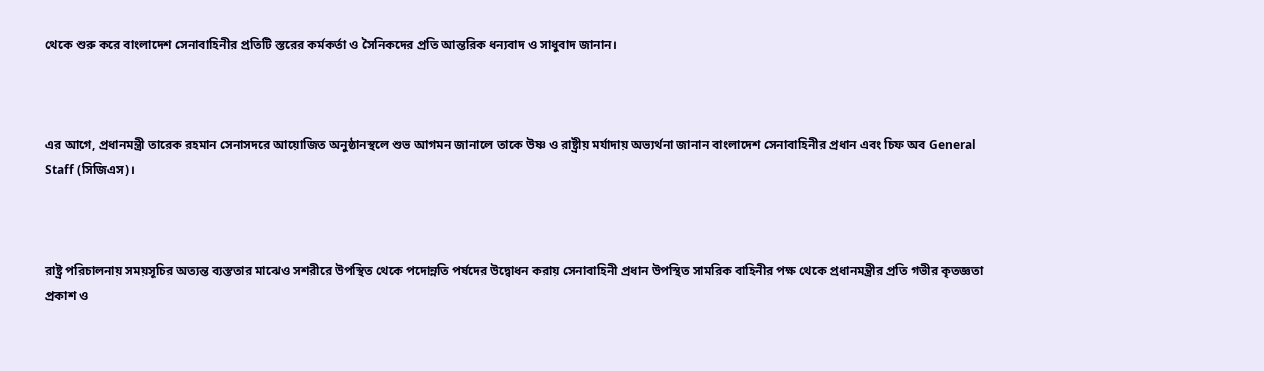থেকে শুরু করে বাংলাদেশ সেনাবাহিনীর প্রতিটি স্তরের কর্মকর্তা ও সৈনিকদের প্রতি আন্তরিক ধন্যবাদ ও সাধুবাদ জানান।



এর আগে, প্রধানমন্ত্রী তারেক রহমান সেনাসদরে আয়োজিত অনুষ্ঠানস্থলে শুভ আগমন জানালে তাকে উষ্ণ ও রাষ্ট্রীয় মর্যাদায় অভ্যর্থনা জানান বাংলাদেশ সেনাবাহিনীর প্রধান এবং চিফ অব General Staff (সিজিএস)।



রাষ্ট্র পরিচালনায় সময়সূচির অত্যন্ত ব্যস্ততার মাঝেও সশরীরে উপস্থিত থেকে পদোন্নতি পর্ষদের উদ্বোধন করায় সেনাবাহিনী প্রধান উপস্থিত সামরিক বাহিনীর পক্ষ থেকে প্রধানমন্ত্রীর প্রতি গভীর কৃতজ্ঞতা প্রকাশ ও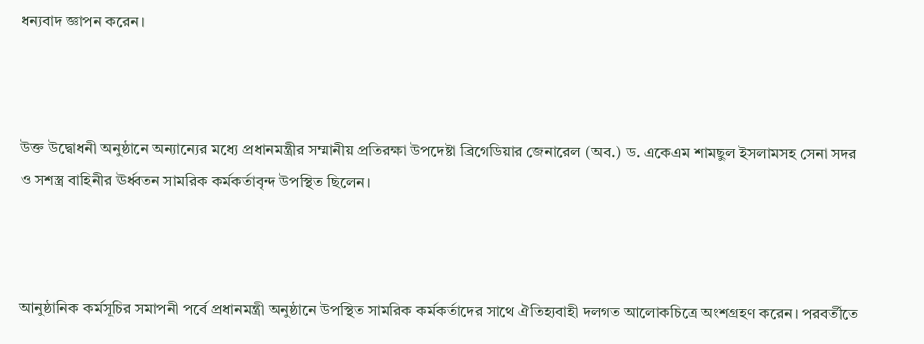ধন্যবাদ জ্ঞাপন করেন।



উক্ত উদ্বোধনী অনুষ্ঠানে অন্যান্যের মধ্যে প্রধানমন্ত্রীর সম্মানীয় প্রতিরক্ষা উপদেষ্টা ব্রিগেডিয়ার জেনারেল (অব.) ড. একেএম শামছুল ইসলামসহ সেনা সদর ও সশস্ত্র বাহিনীর ঊর্ধ্বতন সামরিক কর্মকর্তাবৃন্দ উপস্থিত ছিলেন।



আনুষ্ঠানিক কর্মসূচির সমাপনী পর্বে প্রধানমন্ত্রী অনুষ্ঠানে উপস্থিত সামরিক কর্মকর্তাদের সাথে ঐতিহ্যবাহী দলগত আলোকচিত্রে অংশগ্রহণ করেন। পরবর্তীতে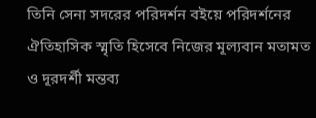তিনি সেনা সদরের পরিদর্শন বইয়ে পরিদর্শনের ঐতিহাসিক স্মৃতি হিসেবে নিজের মূল্যবান মতামত ও দূরদর্শী মন্তব্য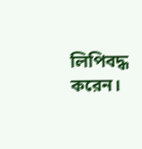লিপিবদ্ধ করেন।